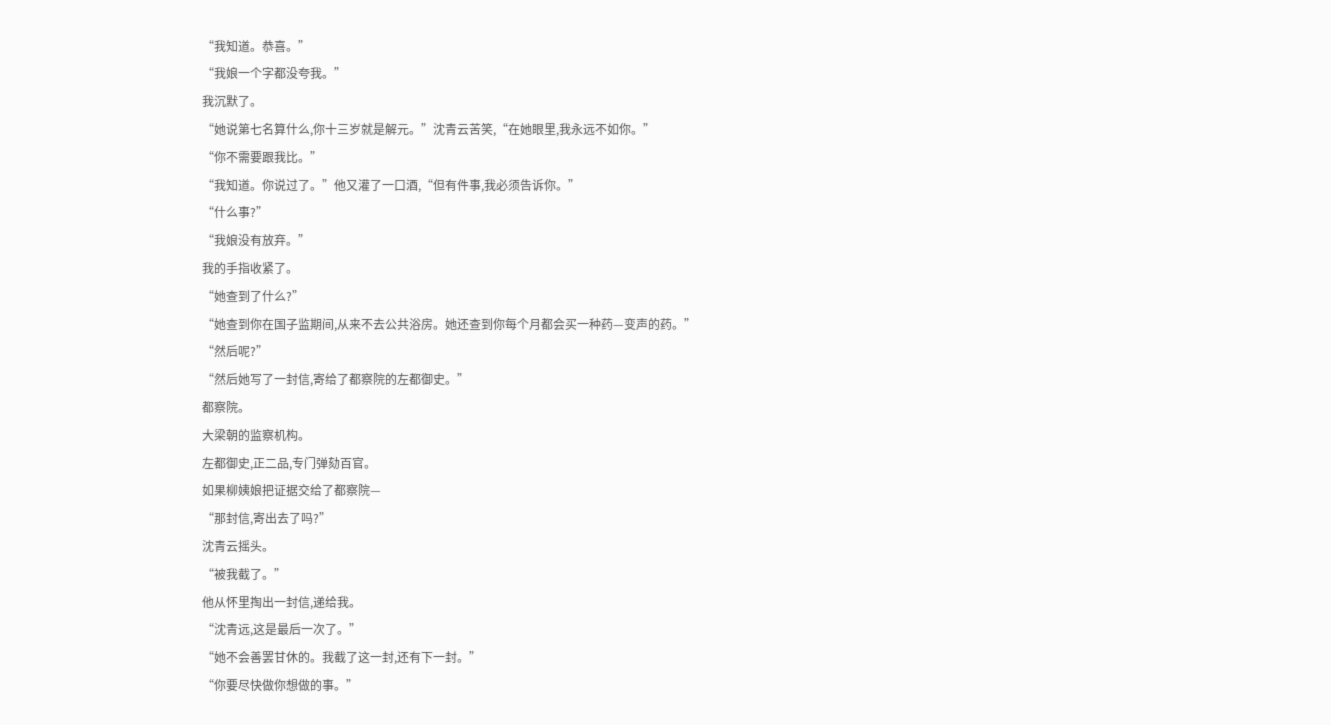“我知道。恭喜。”
“我娘一个字都没夸我。”
我沉默了。
“她说第七名算什么,你十三岁就是解元。”沈青云苦笑,“在她眼里,我永远不如你。”
“你不需要跟我比。”
“我知道。你说过了。”他又灌了一口酒,“但有件事,我必须告诉你。”
“什么事?”
“我娘没有放弃。”
我的手指收紧了。
“她查到了什么?”
“她查到你在国子监期间,从来不去公共浴房。她还查到你每个月都会买一种药—变声的药。”
“然后呢?”
“然后她写了一封信,寄给了都察院的左都御史。”
都察院。
大梁朝的监察机构。
左都御史,正二品,专门弹劾百官。
如果柳姨娘把证据交给了都察院—
“那封信,寄出去了吗?”
沈青云摇头。
“被我截了。”
他从怀里掏出一封信,递给我。
“沈青远,这是最后一次了。”
“她不会善罢甘休的。我截了这一封,还有下一封。”
“你要尽快做你想做的事。”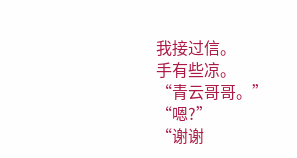我接过信。
手有些凉。
“青云哥哥。”
“嗯?”
“谢谢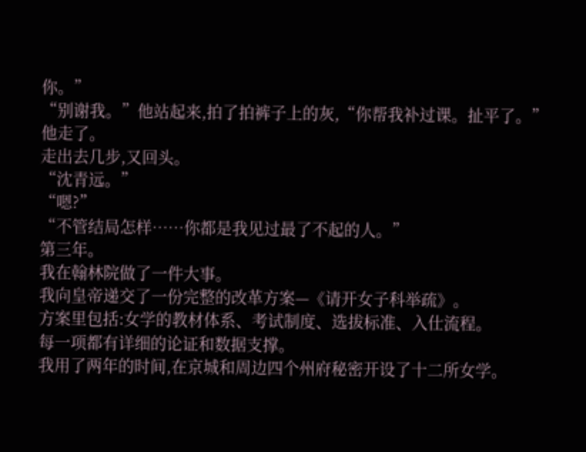你。”
“别谢我。”他站起来,拍了拍裤子上的灰,“你帮我补过课。扯平了。”
他走了。
走出去几步,又回头。
“沈青远。”
“嗯?”
“不管结局怎样……你都是我见过最了不起的人。”
第三年。
我在翰林院做了一件大事。
我向皇帝递交了一份完整的改革方案—《请开女子科举疏》。
方案里包括:女学的教材体系、考试制度、选拔标准、入仕流程。
每一项都有详细的论证和数据支撑。
我用了两年的时间,在京城和周边四个州府秘密开设了十二所女学。